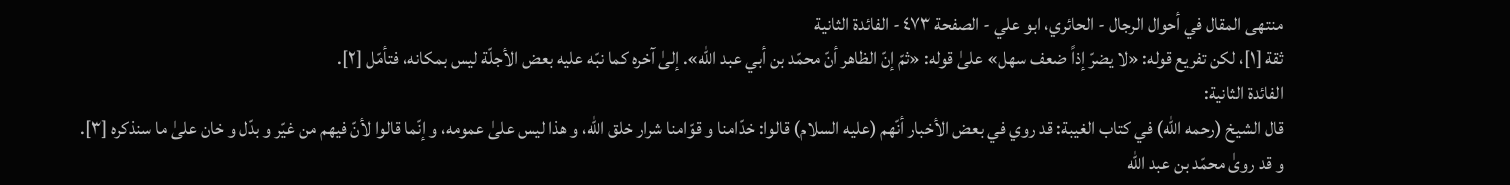منتهى المقال في أحوال الرجال - الحائري، ابو علي - الصفحة ٤٧٣ - الفائدة الثانية
ثقة [١]، لكن تفريع قوله: «لا يضرّ إذاً ضعف سهل» علىٰ قوله: «ثمّ إنّ الظاهر أنّ محمّد بن أبي عبد اللّٰه». إلىٰ آخره كما نبّه عليه بعض الأجلّة ليس بمكانه، فتأمّل [٢].
الفائدة الثانية:
قال الشيخ (رحمه اللّه) في كتاب الغيبة: قد روي في بعض الأخبار أنّهم (عليه السلام) قالوا: خدّامنا و قوّامنا شرار خلق اللّٰه، و هذا ليس علىٰ عمومه، و إنّما قالوا لأنّ فيهم من غيّر و بدّل و خان علىٰ ما سنذكره [٣].
و قد روىٰ محمّد بن عبد اللّٰه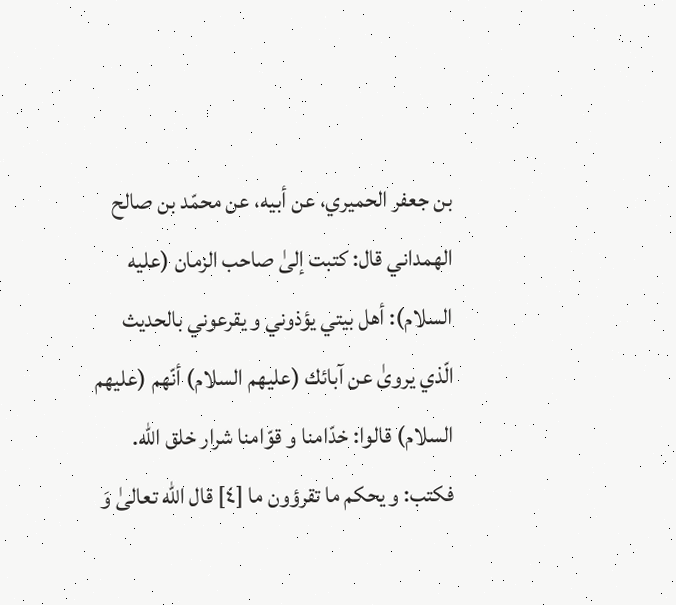بن جعفر الحميري، عن أبيه، عن محمّد بن صالح الهمداني قال: كتبت إلىٰ صاحب الزمان (عليه السلام): أهل بيتي يؤذوني و يقرعوني بالحديث الّذي يروىٰ عن آبائك (عليهم السلام) أنّهم (عليهم السلام) قالوا: خدّامنا و قوّامنا شرار خلق اللّٰه.
فكتب: و يحكم ما تقرؤون ما [٤] قال اللّٰه تعالىٰ وَ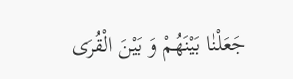جَعَلْنٰا بَيْنَهُمْ وَ بَيْنَ الْقُرَى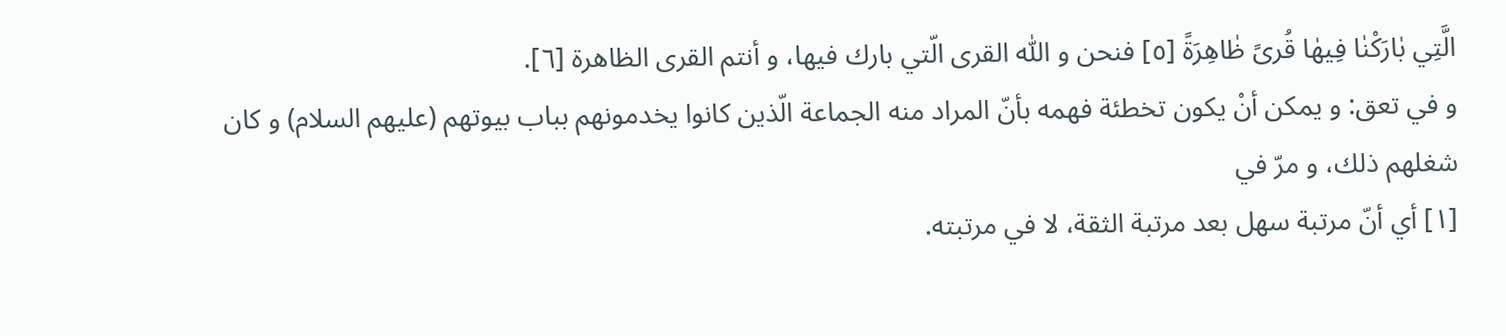الَّتِي بٰارَكْنٰا فِيهٰا قُرىً ظٰاهِرَةً [٥] فنحن و اللّٰه القرى الّتي بارك فيها، و أنتم القرى الظاهرة [٦].
و في تعق: و يمكن أنْ يكون تخطئة فهمه بأنّ المراد منه الجماعة الّذين كانوا يخدمونهم بباب بيوتهم (عليهم السلام) و كان شغلهم ذلك، و مرّ في
[١] أي أنّ مرتبة سهل بعد مرتبة الثقة، لا في مرتبته.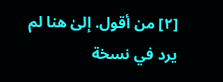[٢] من أقول. إلىٰ هنا لم يرد في نسخة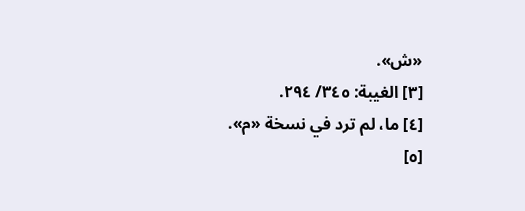«ش».
[٣] الغيبة: ٣٤٥/ ٢٩٤.
[٤] ما، لم ترد في نسخة «م».
[٥]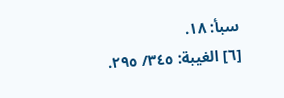سبأ: ١٨.
[٦] الغيبة: ٣٤٥/ ٢٩٥.